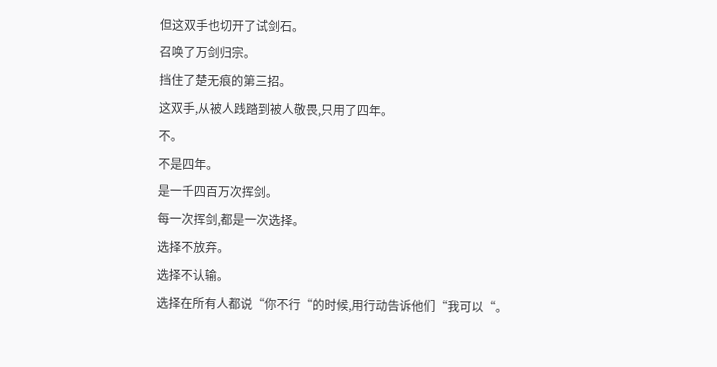但这双手也切开了试剑石。
召唤了万剑归宗。
挡住了楚无痕的第三招。
这双手,从被人践踏到被人敬畏,只用了四年。
不。
不是四年。
是一千四百万次挥剑。
每一次挥剑,都是一次选择。
选择不放弃。
选择不认输。
选择在所有人都说“你不行“的时候,用行动告诉他们“我可以“。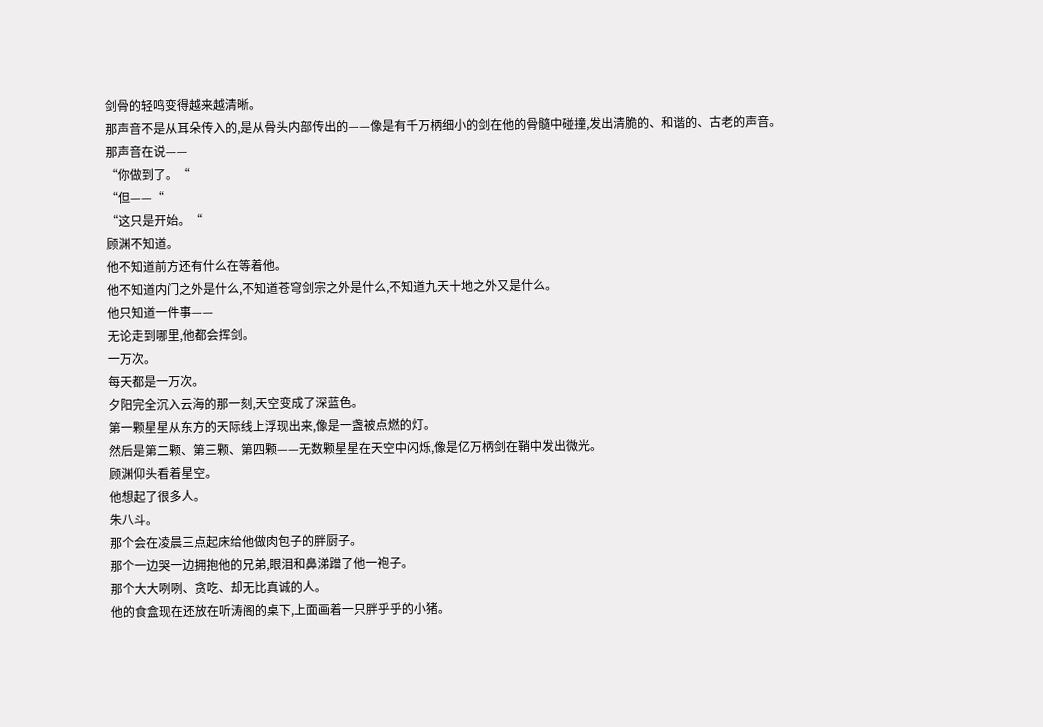剑骨的轻鸣变得越来越清晰。
那声音不是从耳朵传入的,是从骨头内部传出的——像是有千万柄细小的剑在他的骨髓中碰撞,发出清脆的、和谐的、古老的声音。
那声音在说——
“你做到了。“
“但——“
“这只是开始。“
顾渊不知道。
他不知道前方还有什么在等着他。
他不知道内门之外是什么,不知道苍穹剑宗之外是什么,不知道九天十地之外又是什么。
他只知道一件事——
无论走到哪里,他都会挥剑。
一万次。
每天都是一万次。
夕阳完全沉入云海的那一刻,天空变成了深蓝色。
第一颗星星从东方的天际线上浮现出来,像是一盏被点燃的灯。
然后是第二颗、第三颗、第四颗——无数颗星星在天空中闪烁,像是亿万柄剑在鞘中发出微光。
顾渊仰头看着星空。
他想起了很多人。
朱八斗。
那个会在凌晨三点起床给他做肉包子的胖厨子。
那个一边哭一边拥抱他的兄弟,眼泪和鼻涕蹭了他一袍子。
那个大大咧咧、贪吃、却无比真诚的人。
他的食盒现在还放在听涛阁的桌下,上面画着一只胖乎乎的小猪。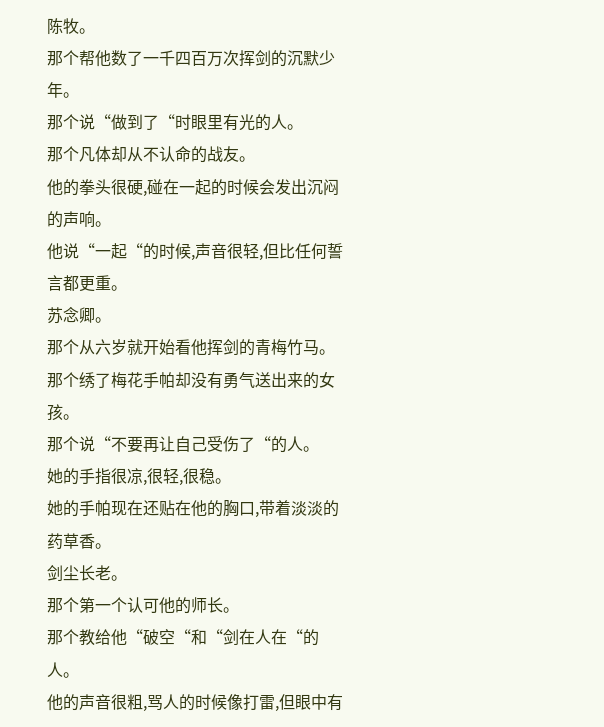陈牧。
那个帮他数了一千四百万次挥剑的沉默少年。
那个说“做到了“时眼里有光的人。
那个凡体却从不认命的战友。
他的拳头很硬,碰在一起的时候会发出沉闷的声响。
他说“一起“的时候,声音很轻,但比任何誓言都更重。
苏念卿。
那个从六岁就开始看他挥剑的青梅竹马。
那个绣了梅花手帕却没有勇气送出来的女孩。
那个说“不要再让自己受伤了“的人。
她的手指很凉,很轻,很稳。
她的手帕现在还贴在他的胸口,带着淡淡的药草香。
剑尘长老。
那个第一个认可他的师长。
那个教给他“破空“和“剑在人在“的人。
他的声音很粗,骂人的时候像打雷,但眼中有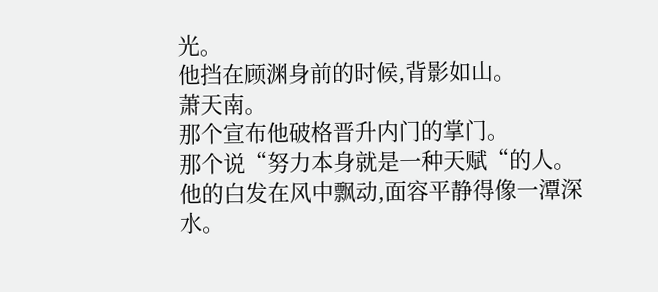光。
他挡在顾渊身前的时候,背影如山。
萧天南。
那个宣布他破格晋升内门的掌门。
那个说“努力本身就是一种天赋“的人。
他的白发在风中飘动,面容平静得像一潭深水。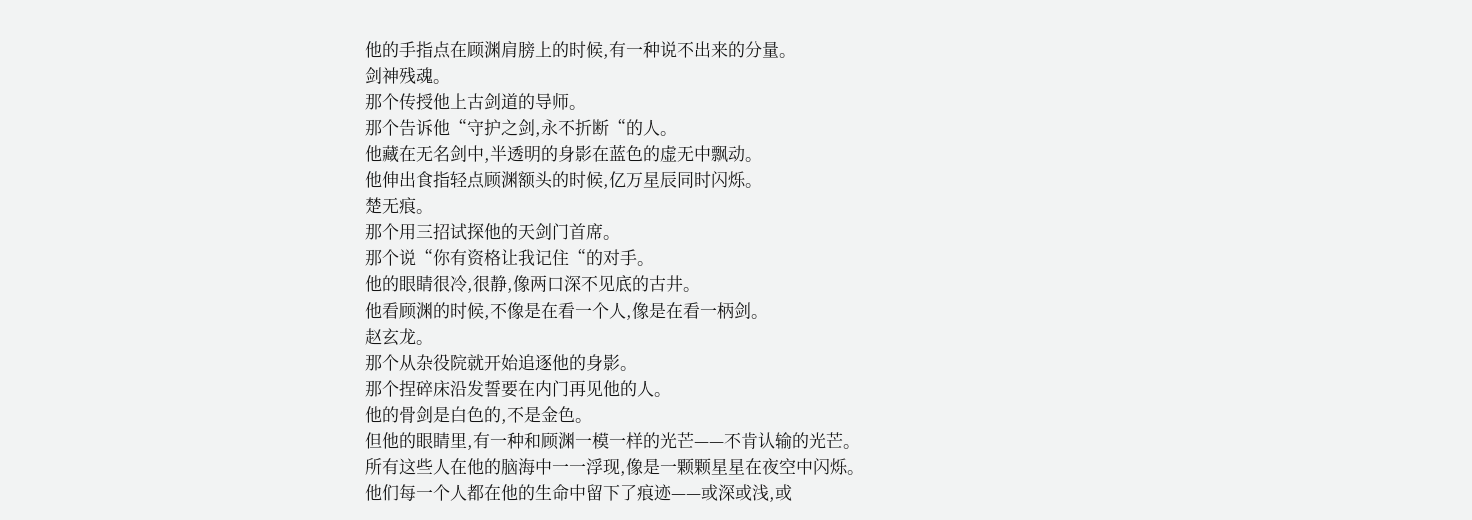他的手指点在顾渊肩膀上的时候,有一种说不出来的分量。
剑神残魂。
那个传授他上古剑道的导师。
那个告诉他“守护之剑,永不折断“的人。
他藏在无名剑中,半透明的身影在蓝色的虚无中飘动。
他伸出食指轻点顾渊额头的时候,亿万星辰同时闪烁。
楚无痕。
那个用三招试探他的天剑门首席。
那个说“你有资格让我记住“的对手。
他的眼睛很冷,很静,像两口深不见底的古井。
他看顾渊的时候,不像是在看一个人,像是在看一柄剑。
赵玄龙。
那个从杂役院就开始追逐他的身影。
那个捏碎床沿发誓要在内门再见他的人。
他的骨剑是白色的,不是金色。
但他的眼睛里,有一种和顾渊一模一样的光芒——不肯认输的光芒。
所有这些人在他的脑海中一一浮现,像是一颗颗星星在夜空中闪烁。
他们每一个人都在他的生命中留下了痕迹——或深或浅,或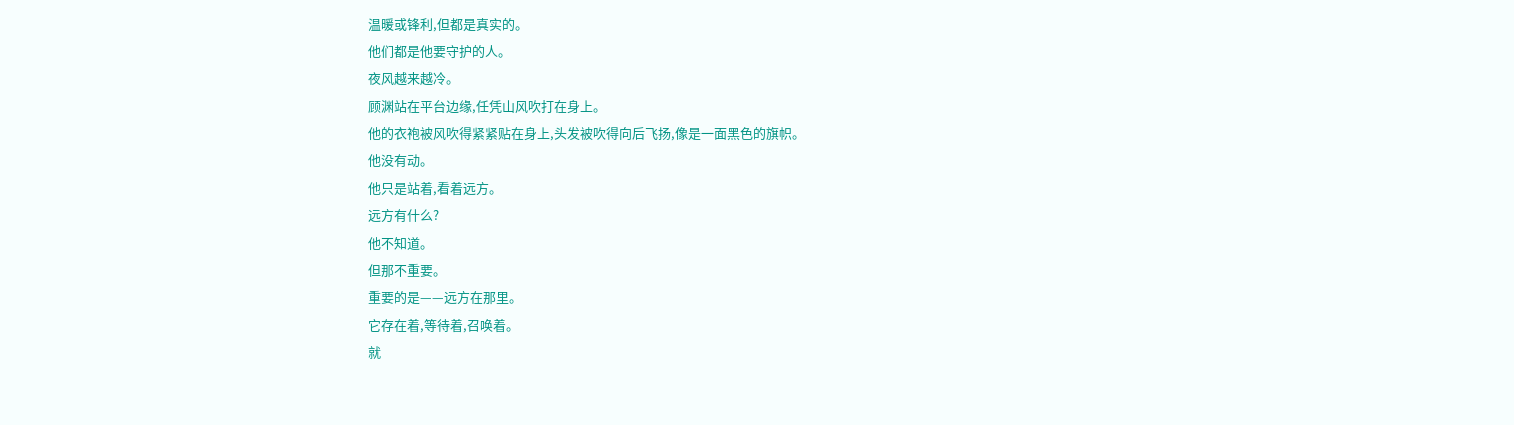温暖或锋利,但都是真实的。
他们都是他要守护的人。
夜风越来越冷。
顾渊站在平台边缘,任凭山风吹打在身上。
他的衣袍被风吹得紧紧贴在身上,头发被吹得向后飞扬,像是一面黑色的旗帜。
他没有动。
他只是站着,看着远方。
远方有什么?
他不知道。
但那不重要。
重要的是——远方在那里。
它存在着,等待着,召唤着。
就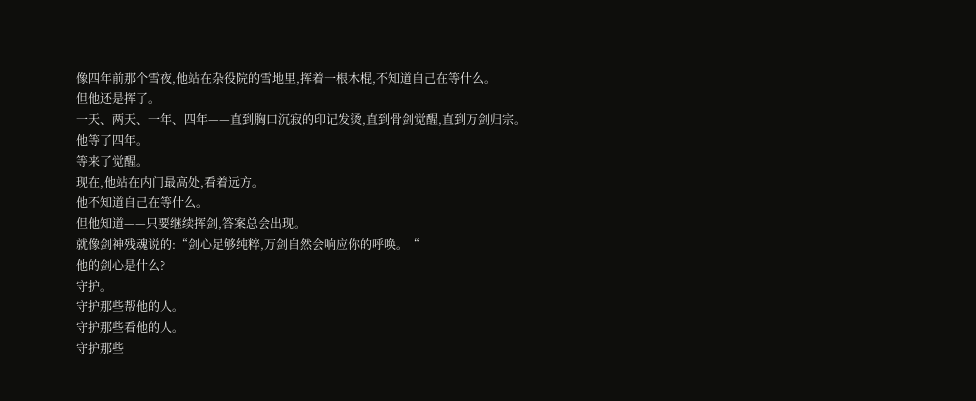像四年前那个雪夜,他站在杂役院的雪地里,挥着一根木棍,不知道自己在等什么。
但他还是挥了。
一天、两天、一年、四年——直到胸口沉寂的印记发烫,直到骨剑觉醒,直到万剑归宗。
他等了四年。
等来了觉醒。
现在,他站在内门最高处,看着远方。
他不知道自己在等什么。
但他知道——只要继续挥剑,答案总会出现。
就像剑神残魂说的:“剑心足够纯粹,万剑自然会响应你的呼唤。“
他的剑心是什么?
守护。
守护那些帮他的人。
守护那些看他的人。
守护那些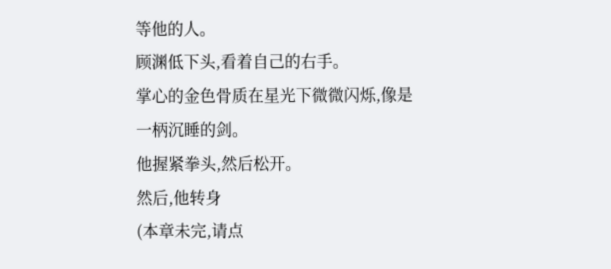等他的人。
顾渊低下头,看着自己的右手。
掌心的金色骨质在星光下微微闪烁,像是一柄沉睡的剑。
他握紧拳头,然后松开。
然后,他转身
(本章未完,请点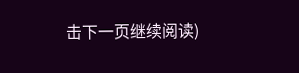击下一页继续阅读)